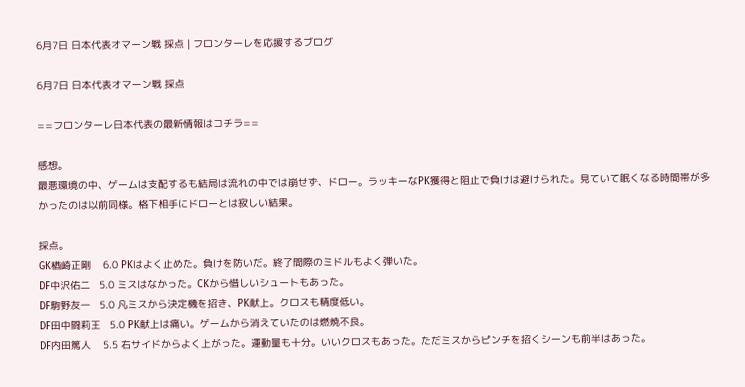6月7日 日本代表オマーン戦 採点 | フロンターレを応援するブログ

6月7日 日本代表オマーン戦 採点

==フロンターレ日本代表の最新情報はコチラ==

感想。
最悪環境の中、ゲームは支配するも結局は流れの中では崩せず、ドロー。ラッキーなPK獲得と阻止で負けは避けられた。見ていて眠くなる時間帯が多かったのは以前同様。格下相手にドローとは寂しい結果。

採点。
GK楢崎正剛    6.0 PKはよく止めた。負けを防いだ。終了間際のミドルもよく弾いた。
DF中沢佑二   5.0 ミスはなかった。CKから惜しいシュートもあった。
DF駒野友一   5.0 凡ミスから決定機を招き、PK献上。クロスも精度低い。
DF田中闘莉王   5.0 PK献上は痛い。ゲームから消えていたのは燃焼不良。
DF内田篤人    5.5 右サイドからよく上がった。運動量も十分。いいクロスもあった。ただミスからピンチを招くシーンも前半はあった。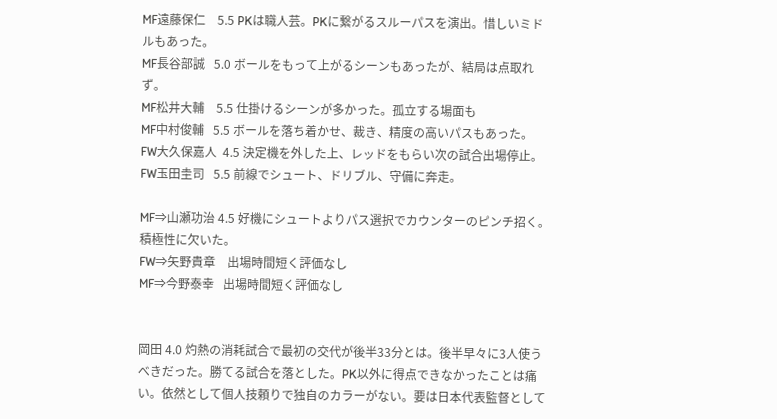MF遠藤保仁    5.5 PKは職人芸。PKに繋がるスルーパスを演出。惜しいミドルもあった。
MF長谷部誠   5.0 ボールをもって上がるシーンもあったが、結局は点取れず。
MF松井大輔    5.5 仕掛けるシーンが多かった。孤立する場面も
MF中村俊輔   5.5 ボールを落ち着かせ、裁き、精度の高いパスもあった。
FW大久保嘉人  4.5 決定機を外した上、レッドをもらい次の試合出場停止。
FW玉田圭司   5.5 前線でシュート、ドリブル、守備に奔走。

MF⇒山瀬功治 4.5 好機にシュートよりパス選択でカウンターのピンチ招く。積極性に欠いた。
FW⇒矢野貴章    出場時間短く評価なし
MF⇒今野泰幸   出場時間短く評価なし


岡田 4.0 灼熱の消耗試合で最初の交代が後半33分とは。後半早々に3人使うべきだった。勝てる試合を落とした。PK以外に得点できなかったことは痛い。依然として個人技頼りで独自のカラーがない。要は日本代表監督として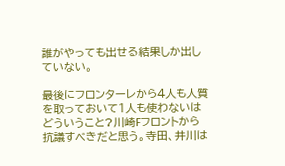誰がやっても出せる結果しか出していない。

最後にフロンターレから4人も人質を取っておいて1人も使わないはどういうこと?川崎Fフロントから抗議すべきだと思う。寺田、井川は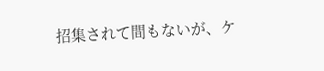招集されて間もないが、ケ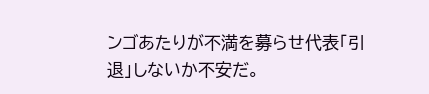ンゴあたりが不満を募らせ代表「引退」しないか不安だ。